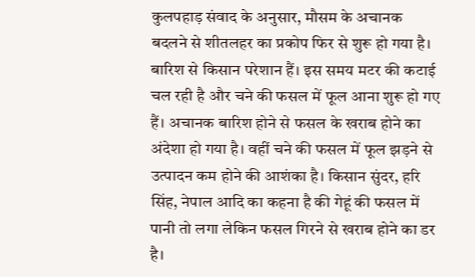कुलपहाड़ संवाद के अनुसार, मौसम के अचानक बदलने से शीतलहर का प्रकोप फिर से शुरू हो गया है। बारिश से किसान परेशान हैं। इस समय मटर की कटाई चल रही है और चने की फसल में फूल आना शुरू हो गए हैं। अचानक बारिश होने से फसल के खराब होने का अंदेशा हो गया है। वहीं चने की फसल में फूल झड़ने से उत्पादन कम होने की आशंका है। किसान सुंदर, हरि सिंह, नेपाल आदि का कहना है की गेहूं की फसल में पानी तो लगा लेकिन फसल गिरने से खराब होने का डर है।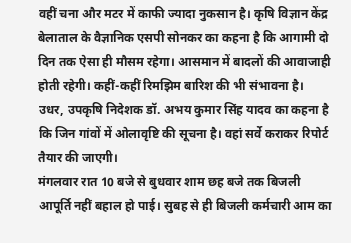वहीं चना और मटर में काफी ज्यादा नुकसान है। कृषि विज्ञान केंद्र बेलाताल के वैज्ञानिक एसपी सोनकर का कहना है कि आगामी दो दिन तक ऐसा ही मौसम रहेगा। आसमान में बादलों की आवाजाही होती रहेगी। कहीं-कहीं रिमझिम बारिश की भी संभावना है। उधर, उपकृषि निदेशक डॉ. अभय कुमार सिंह यादव का कहना है कि जिन गांवों में ओलावृष्टि की सूचना है। वहां सर्वे कराकर रिपोर्ट तैयार की जाएगी।
मंगलवार रात 10 बजे से बुधवार शाम छह बजे तक बिजली आपूर्ति नहीं बहाल हो पाई। सुबह से ही बिजली कर्मचारी आम का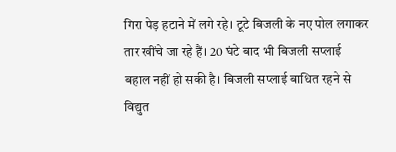गिरा पेड़ हटाने में लगे रहे। टूटे बिजली के नए पोल लगाकर तार खींचे जा रहे हैं। 20 घंटे बाद भी बिजली सप्लाई बहाल नहीं हो सकी है। बिजली सप्लाई बाधित रहने से विद्युत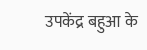उपकेंद्र बहुआ के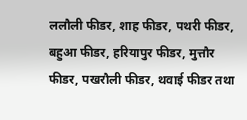ललौली फीडर, शाह फीडर, पथरी फीडर, बहुआ फीडर, हरियापुर फीडर, मुत्तौर फीडर, पखरौली फीडर, थवाई फीडर तथा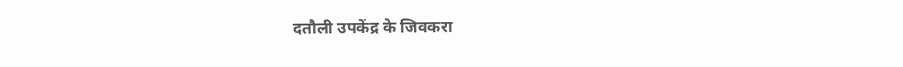दतौली उपकेंद्र के जिवकरा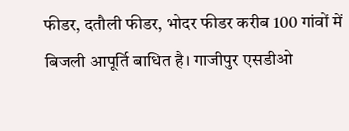फीडर, दतौली फीडर, भोदर फीडर करीब 100 गांवों में बिजली आपूर्ति बाधित है। गाजीपुर एसडीओ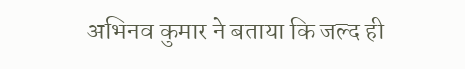अभिनव कुमार ने बताया कि जल्द ही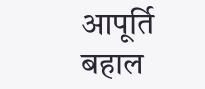आपूर्ति बहाल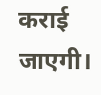कराई जाएगी।